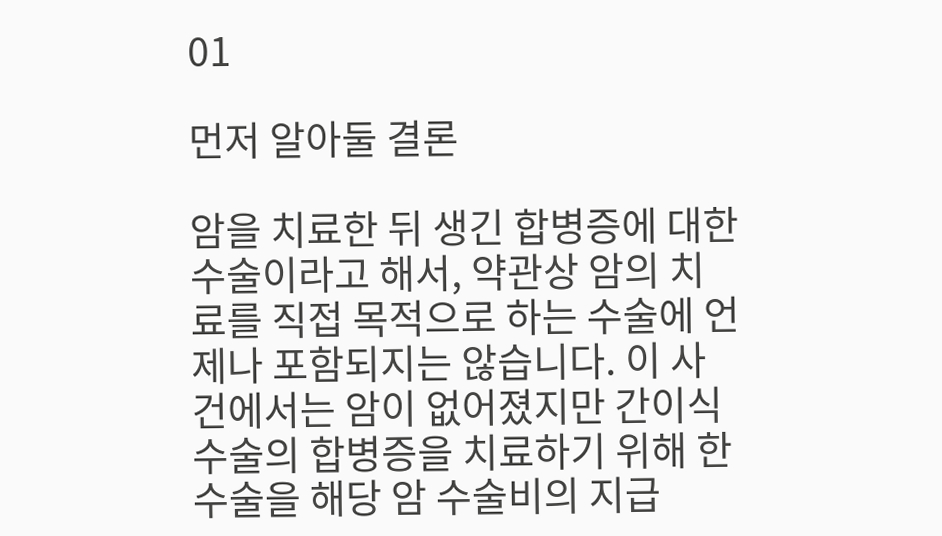01

먼저 알아둘 결론

암을 치료한 뒤 생긴 합병증에 대한 수술이라고 해서, 약관상 암의 치료를 직접 목적으로 하는 수술에 언제나 포함되지는 않습니다. 이 사건에서는 암이 없어졌지만 간이식 수술의 합병증을 치료하기 위해 한 수술을 해당 암 수술비의 지급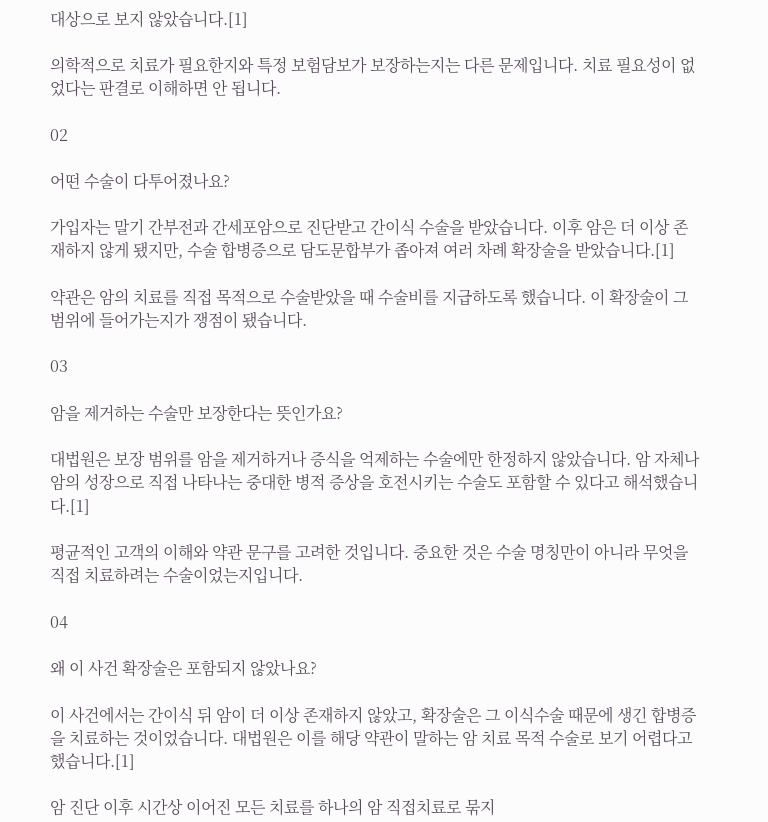대상으로 보지 않았습니다.[1]

의학적으로 치료가 필요한지와 특정 보험담보가 보장하는지는 다른 문제입니다. 치료 필요성이 없었다는 판결로 이해하면 안 됩니다.

02

어떤 수술이 다투어졌나요?

가입자는 말기 간부전과 간세포암으로 진단받고 간이식 수술을 받았습니다. 이후 암은 더 이상 존재하지 않게 됐지만, 수술 합병증으로 담도문합부가 좁아져 여러 차례 확장술을 받았습니다.[1]

약관은 암의 치료를 직접 목적으로 수술받았을 때 수술비를 지급하도록 했습니다. 이 확장술이 그 범위에 들어가는지가 쟁점이 됐습니다.

03

암을 제거하는 수술만 보장한다는 뜻인가요?

대법원은 보장 범위를 암을 제거하거나 증식을 억제하는 수술에만 한정하지 않았습니다. 암 자체나 암의 성장으로 직접 나타나는 중대한 병적 증상을 호전시키는 수술도 포함할 수 있다고 해석했습니다.[1]

평균적인 고객의 이해와 약관 문구를 고려한 것입니다. 중요한 것은 수술 명칭만이 아니라 무엇을 직접 치료하려는 수술이었는지입니다.

04

왜 이 사건 확장술은 포함되지 않았나요?

이 사건에서는 간이식 뒤 암이 더 이상 존재하지 않았고, 확장술은 그 이식수술 때문에 생긴 합병증을 치료하는 것이었습니다. 대법원은 이를 해당 약관이 말하는 암 치료 목적 수술로 보기 어렵다고 했습니다.[1]

암 진단 이후 시간상 이어진 모든 치료를 하나의 암 직접치료로 묶지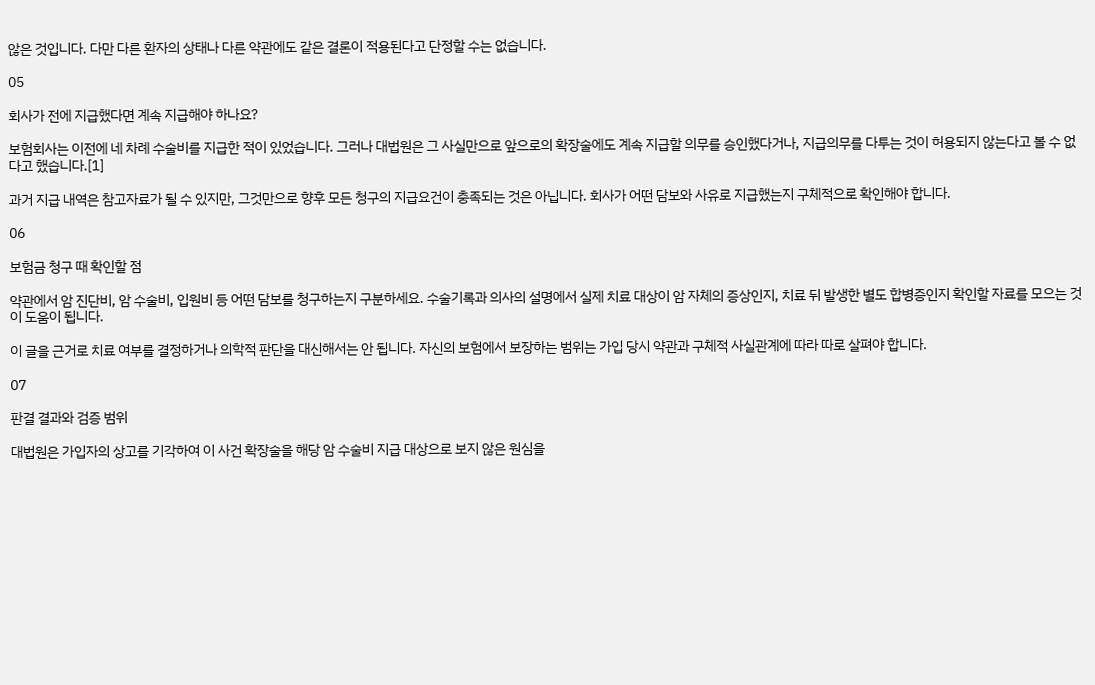않은 것입니다. 다만 다른 환자의 상태나 다른 약관에도 같은 결론이 적용된다고 단정할 수는 없습니다.

05

회사가 전에 지급했다면 계속 지급해야 하나요?

보험회사는 이전에 네 차례 수술비를 지급한 적이 있었습니다. 그러나 대법원은 그 사실만으로 앞으로의 확장술에도 계속 지급할 의무를 승인했다거나, 지급의무를 다투는 것이 허용되지 않는다고 볼 수 없다고 했습니다.[1]

과거 지급 내역은 참고자료가 될 수 있지만, 그것만으로 향후 모든 청구의 지급요건이 충족되는 것은 아닙니다. 회사가 어떤 담보와 사유로 지급했는지 구체적으로 확인해야 합니다.

06

보험금 청구 때 확인할 점

약관에서 암 진단비, 암 수술비, 입원비 등 어떤 담보를 청구하는지 구분하세요. 수술기록과 의사의 설명에서 실제 치료 대상이 암 자체의 증상인지, 치료 뒤 발생한 별도 합병증인지 확인할 자료를 모으는 것이 도움이 됩니다.

이 글을 근거로 치료 여부를 결정하거나 의학적 판단을 대신해서는 안 됩니다. 자신의 보험에서 보장하는 범위는 가입 당시 약관과 구체적 사실관계에 따라 따로 살펴야 합니다.

07

판결 결과와 검증 범위

대법원은 가입자의 상고를 기각하여 이 사건 확장술을 해당 암 수술비 지급 대상으로 보지 않은 원심을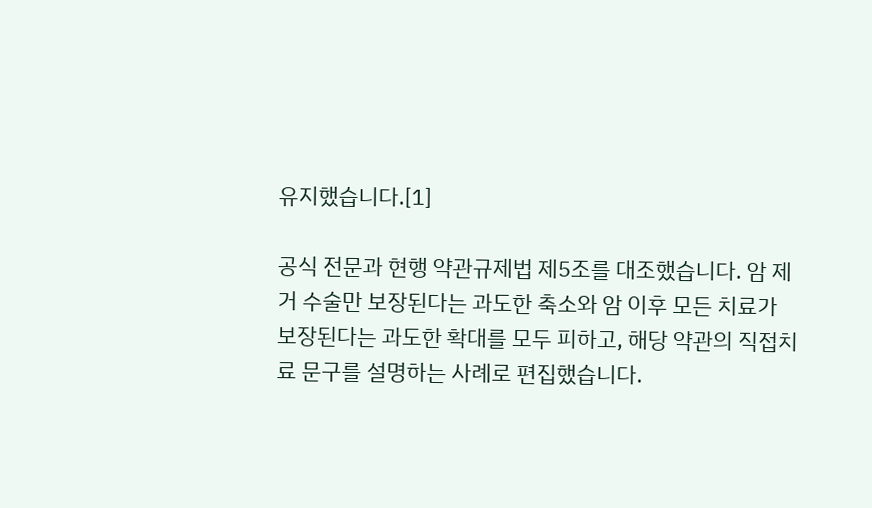유지했습니다.[1]

공식 전문과 현행 약관규제법 제5조를 대조했습니다. 암 제거 수술만 보장된다는 과도한 축소와 암 이후 모든 치료가 보장된다는 과도한 확대를 모두 피하고, 해당 약관의 직접치료 문구를 설명하는 사례로 편집했습니다.